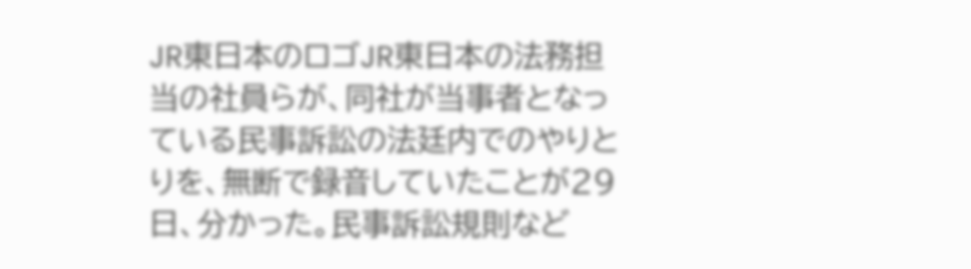JR東日本のロゴJR東日本の法務担当の社員らが、同社が当事者となっている民事訴訟の法廷内でのやりとりを、無断で録音していたことが29日、分かった。民事訴訟規則など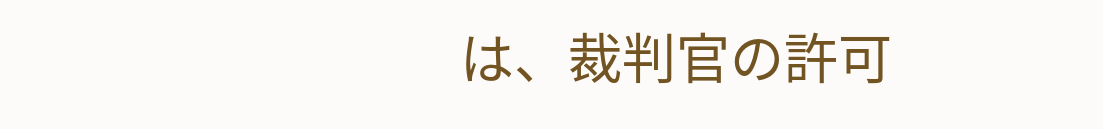は、裁判官の許可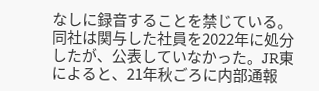なしに録音することを禁じている。同社は関与した社員を2022年に処分したが、公表していなかった。JR東によると、21年秋ごろに内部通報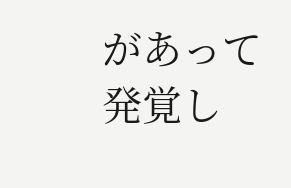があって発覚し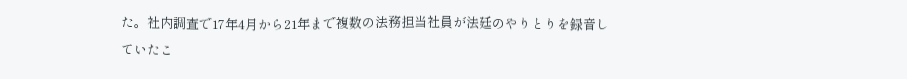た。社内調査で17年4月から21年まで複数の法務担当社員が法廷のやりとりを録音していたこ